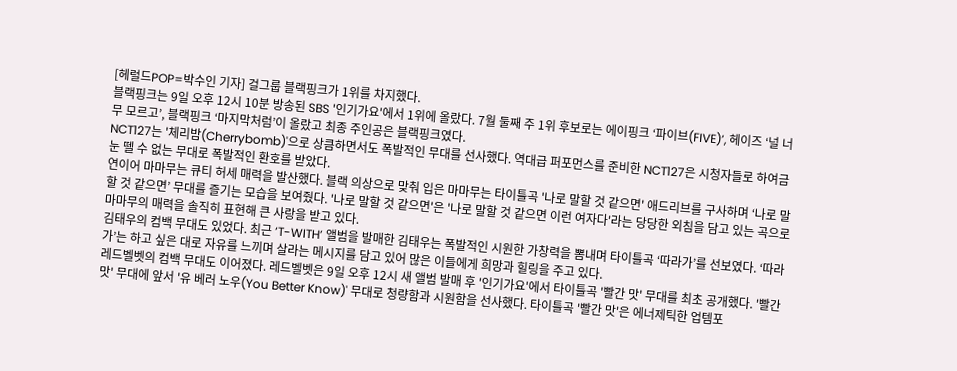[헤럴드POP=박수인 기자] 걸그룹 블랙핑크가 1위를 차지했다.
블랙핑크는 9일 오후 12시 10분 방송된 SBS '인기가요'에서 1위에 올랐다. 7월 둘째 주 1위 후보로는 에이핑크 ‘파이브(FIVE)’, 헤이즈 ‘널 너무 모르고’, 블랙핑크 ‘마지막처럼’이 올랐고 최종 주인공은 블랙핑크였다.
NCT127는 '체리밤(Cherrybomb)'으로 상큼하면서도 폭발적인 무대를 선사했다. 역대급 퍼포먼스를 준비한 NCT127은 시청자들로 하여금 눈 뗄 수 없는 무대로 폭발적인 환호를 받았다.
연이어 마마무는 큐티 허세 매력을 발산했다. 블랙 의상으로 맞춰 입은 마마무는 타이틀곡 '나로 말할 것 같으면' 애드리브를 구사하며 ‘나로 말할 것 같으면’ 무대를 즐기는 모습을 보여줬다. '나로 말할 것 같으면'은 '나로 말할 것 같으면 이런 여자다'라는 당당한 외침을 담고 있는 곡으로 마마무의 매력을 솔직히 표현해 큰 사랑을 받고 있다.
김태우의 컴백 무대도 있었다. 최근 ‘T-WITH’ 앨범을 발매한 김태우는 폭발적인 시원한 가창력을 뽐내며 타이틀곡 ‘따라가’를 선보였다. ‘따라가’는 하고 싶은 대로 자유를 느끼며 살라는 메시지를 담고 있어 많은 이들에게 희망과 힐링을 주고 있다.
레드벨벳의 컴백 무대도 이어졌다. 레드벨벳은 9일 오후 12시 새 앨범 발매 후 '인기가요'에서 타이틀곡 '빨간 맛' 무대를 최초 공개했다. '빨간 맛' 무대에 앞서 '유 베러 노우(You Better Know)' 무대로 청량함과 시원함을 선사했다. 타이틀곡 '빨간 맛'은 에너제틱한 업템포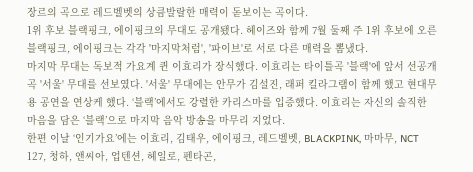장르의 곡으로 레드벨벳의 상큼발랄한 매력이 돋보이는 곡이다.
1위 후보 블랙핑크, 에이핑크의 무대도 공개됐다. 헤이즈와 함께 7월 둘째 주 1위 후보에 오른 블랙핑크, 에이핑크는 각각 '마지막처럼', '파이브'로 서로 다른 매력을 뽐냈다.
마지막 무대는 독보적 가요계 퀸 이효리가 장식했다. 이효리는 타이틀곡 '블랙'에 앞서 선공개곡 '서울' 무대를 선보였다. '서울' 무대에는 안무가 김설진, 래퍼 킬라그램이 함께 했고 현대무용 공연을 연상케 했다. ‘블랙’에서도 강렬한 카리스마를 입증했다. 이효리는 자신의 솔직한 마음을 담은 ‘블랙’으로 마지막 음악 방송을 마무리 지었다.
한편 이날 ‘인기가요’에는 이효리, 김태우, 에이핑크, 레드벨벳, BLACKPINK, 마마무, NCT 127, 청하, 앤씨아, 업텐션, 헤일로, 펜타곤,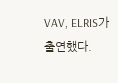VAV, ELRIS가 출연했다.